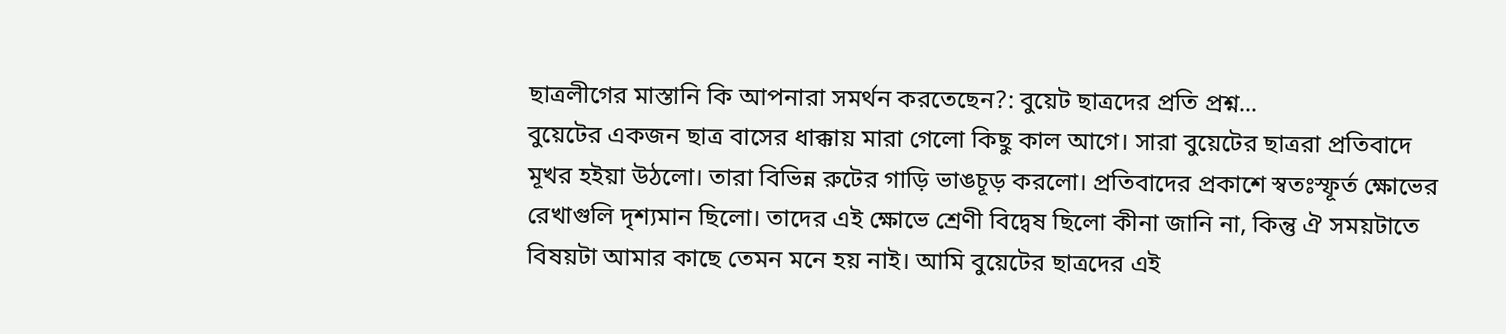ছাত্রলীগের মাস্তানি কি আপনারা সমর্থন করতেছেন?: বুয়েট ছাত্রদের প্রতি প্রশ্ন...
বুয়েটের একজন ছাত্র বাসের ধাক্কায় মারা গেলো কিছু কাল আগে। সারা বুয়েটের ছাত্ররা প্রতিবাদে মূখর হইয়া উঠলো। তারা বিভিন্ন রুটের গাড়ি ভাঙচূড় করলো। প্রতিবাদের প্রকাশে স্বতঃস্ফূর্ত ক্ষোভের রেখাগুলি দৃশ্যমান ছিলো। তাদের এই ক্ষোভে শ্রেণী বিদ্বেষ ছিলো কীনা জানি না, কিন্তু ঐ সময়টাতে বিষয়টা আমার কাছে তেমন মনে হয় নাই। আমি বুয়েটের ছাত্রদের এই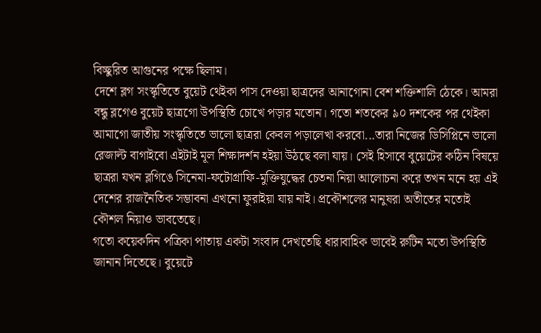বিচ্ছুরিত আগুনের পক্ষে ছিলাম।
দেশে ব্লগ সংস্কৃতিতে বুয়েট থেইকা পাস দেওয়া ছাত্রদের আনাগোনা বেশ শক্তিশালি ঠেকে। আমরা বন্ধু ব্লগেও বুয়েট ছাত্রগো উপস্থিতি চোখে পড়ার মতোন। গতো শতকের ৯০ দশকের পর থেইকা আমাগো জাতীয় সংস্কৃতিতে ভালো ছাত্ররা কেবল পড়ালেখা করবো...তারা নিজের ডিসিপ্লিনে ভালো রেজাল্ট বাগাইবো এইটাই মূল শিক্ষাদর্শন হইয়া উঠছে বলা যায়। সেই হিসাবে বুয়েটের কঠিন বিষয়ে ছাত্ররা যখন ব্লগিঙে সিনেমা-ফটোগ্রাফি-মুক্তিযুদ্ধের চেতনা নিয়া আলোচনা করে তখন মনে হয় এই দেশের রাজনৈতিক সম্ভাবনা এখনো ফুরাইয়া যায় নাই। প্রকৌশলের মানুষরা অতীতের মতোই কৌশল নিয়াও ভাবতেছে।
গতো কয়েকদিন পত্রিকা পাতায় একটা সংবাদ দেখতেছি ধারাবাহিক ভাবেই রুটিন মতো উপস্থিতি জানান দিতেছে। বুয়েটে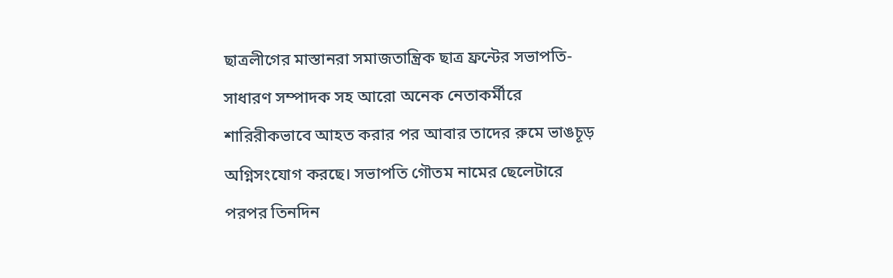ছাত্রলীগের মাস্তানরা সমাজতান্ত্রিক ছাত্র ফ্রন্টের সভাপতি-সাধারণ সম্পাদক সহ আরো অনেক নেতাকর্মীরে শারিরীকভাবে আহত করার পর আবার তাদের রুমে ভাঙচূড় অগ্নিসংযোগ করছে। সভাপতি গৌতম নামের ছেলেটারে পরপর তিনদিন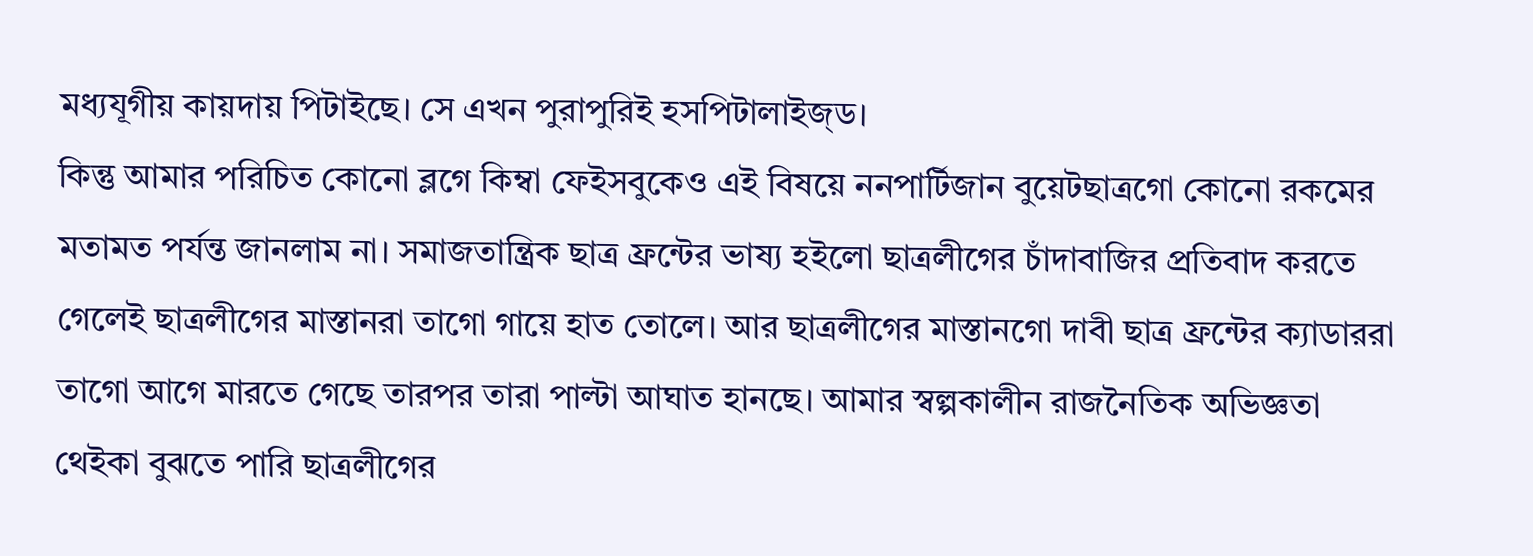মধ্যযূগীয় কায়দায় পিটাইছে। সে এখন পুরাপুরিই হসপিটালাইজ্ড।
কিন্তু আমার পরিচিত কোনো ব্লগে কিম্বা ফেইসবুকেও এই বিষয়ে ননপার্টিজান বুয়েটছাত্রগো কোনো রকমের মতামত পর্যন্ত জানলাম না। সমাজতান্ত্রিক ছাত্র ফ্রন্টের ভাষ্য হইলো ছাত্রলীগের চাঁদাবাজির প্রতিবাদ করতে গেলেই ছাত্রলীগের মাস্তানরা তাগো গায়ে হাত তোলে। আর ছাত্রলীগের মাস্তানগো দাবী ছাত্র ফ্রন্টের ক্যাডাররা তাগো আগে মারতে গেছে তারপর তারা পাল্টা আঘাত হানছে। আমার স্বল্পকালীন রাজনৈতিক অভিজ্ঞতা থেইকা বুঝতে পারি ছাত্রলীগের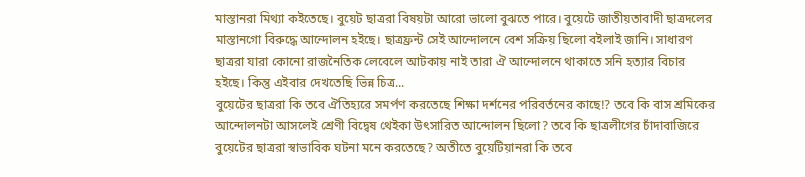মাস্তানরা মিথ্যা কইতেছে। বুয়েট ছাত্ররা বিষয়টা আরো ভালো বুঝতে পারে। বুয়েটে জাতীয়তাবাদী ছাত্রদলের মাস্তানগো বিরুদ্ধে আন্দোলন হইছে। ছাত্রফ্রন্ট সেই আন্দোলনে বেশ সক্রিয় ছিলো বইলাই জানি। সাধারণ ছাত্ররা যারা কোনো রাজনৈতিক লেবেলে আটকায় নাই তারা ঐ আন্দোলনে থাকাতে সনি হত্যার বিচার হইছে। কিন্তু এইবার দেখতেছি ভিন্ন চিত্র...
বুয়েটের ছাত্ররা কি তবে ঐতিহ্যরে সমর্পণ করতেছে শিক্ষা দর্শনের পরিবর্তনের কাছে!? তবে কি বাস শ্রমিকের আন্দোলনটা আসলেই শ্রেণী বিদ্বেষ থেইকা উৎসারিত আন্দোলন ছিলো? তবে কি ছাত্রলীগের চাঁদাবাজিরে বুয়েটের ছাত্ররা স্বাভাবিক ঘটনা মনে করতেছে? অতীতে বুয়েটিয়ানরা কি তবে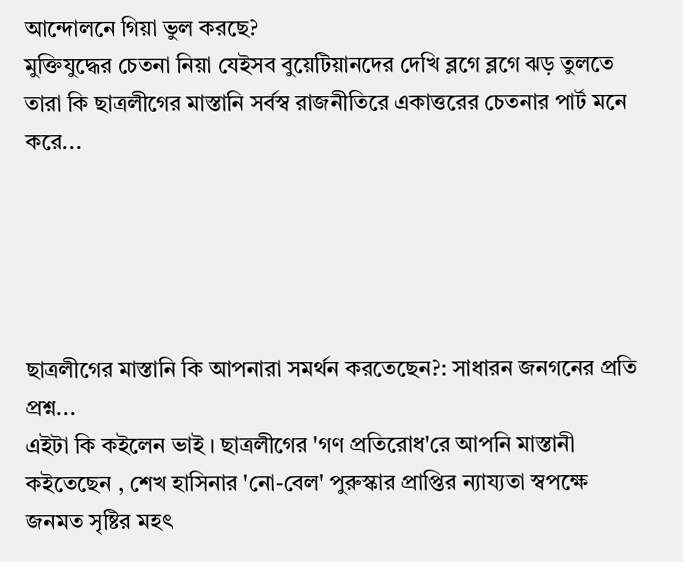আন্দোলনে গিয়া ভুল করছে?
মুক্তিযুদ্ধের চেতনা নিয়া যেইসব বুয়েটিয়ানদের দেখি ব্লগে ব্লগে ঝড় তুলতে তারা কি ছাত্রলীগের মাস্তানি সর্বস্ব রাজনীতিরে একাত্তরের চেতনার পার্ট মনে করে...





ছাত্রলীগের মাস্তানি কি আপনারা সমর্থন করতেছেন?: সাধারন জনগনের প্রতি প্রশ্ন...
এইটা কি কইলেন ভাই । ছাত্রলীগের 'গণ প্রতিরোধ'রে আপনি মাস্তানী কইতেছেন , শেখ হাসিনার 'নো-বেল' পুরুস্কার প্রাপ্তির ন্যায্যতা স্বপক্ষে জনমত সৃষ্টির মহৎ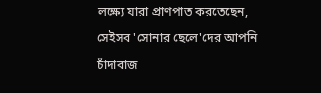লক্ষ্যে যারা প্রাণপাত করতেছেন, সেইসব 'সোনার ছেলে'দের আপনি চাঁদাবাজ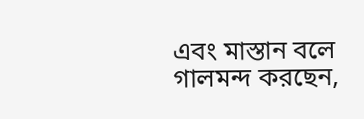এবং মাস্তান বলে গালমন্দ করছেন,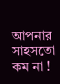আপনার সাহসতো কম না !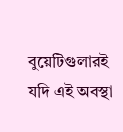বুয়েটিগুলারই যদি এই অবস্থা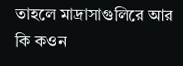তাহলে মাদ্রাসাগুলিরে আর কি কওন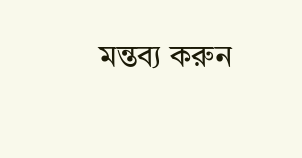মন্তব্য করুন